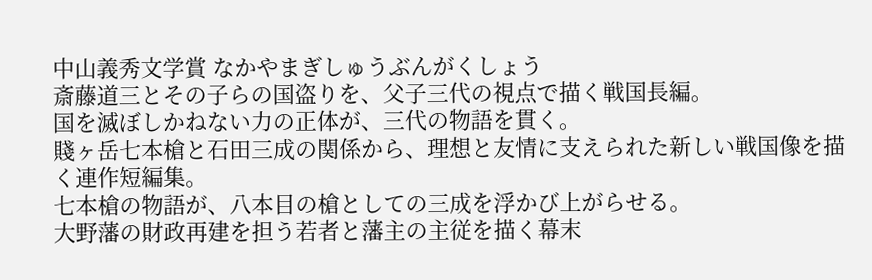中山義秀文学賞 なかやまぎしゅうぶんがくしょう
斎藤道三とその子らの国盗りを、父子三代の視点で描く戦国長編。
国を滅ぼしかねない力の正体が、三代の物語を貫く。
賤ヶ岳七本槍と石田三成の関係から、理想と友情に支えられた新しい戦国像を描く連作短編集。
七本槍の物語が、八本目の槍としての三成を浮かび上がらせる。
大野藩の財政再建を担う若者と藩主の主従を描く幕末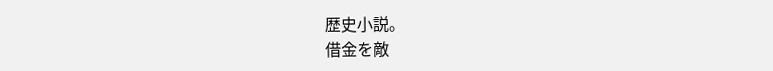歴史小説。
借金を敵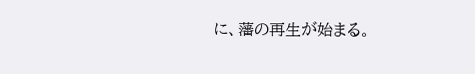に、藩の再生が始まる。